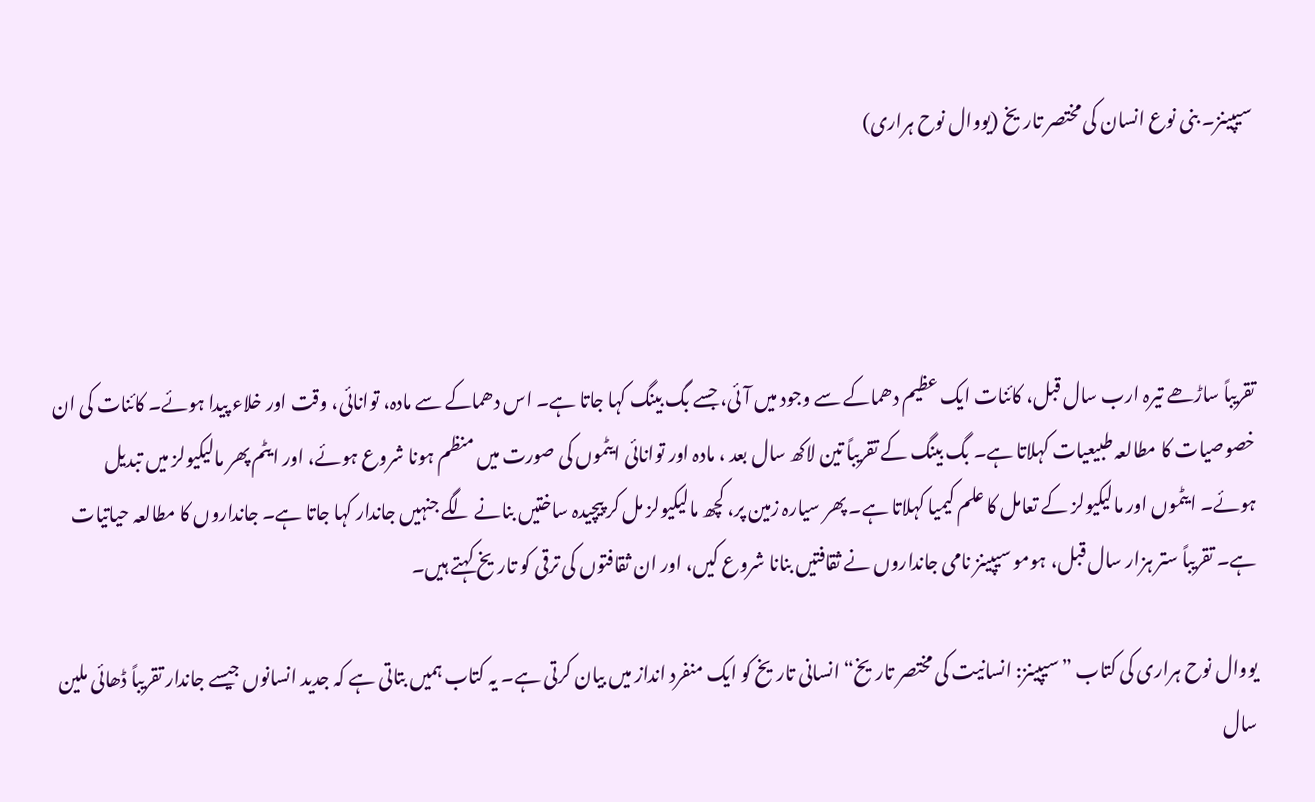سیپینز۔ بنی نوع انسان کی مختصر تاریخ (یووال نوح ہراری)




تقریباً ساڑھے تیرہ ارب سال قبل، کائنات ایک عظیم دھماکے سے وجود میں آئی، جسے بگ بینگ کہا جاتا ہے۔ اس دھماکے سے مادہ، توانائی، وقت اور خلاء پیدا ہوئے۔ کائنات کی ان خصوصیات کا مطالعہ طبیعیات کہلاتا ہے۔ بگ بینگ کے تقریباً تین لاکھ سال بعد ، مادہ اور توانائی ایٹموں کی صورت میں منظم ہونا شروع ہوئے، اور ایٹم پھر مالیکیولز میں تبدیل ہوئے۔ ایٹموں اور مالیکیولز کے تعامل کا علم کیمیا کہلاتا ہے۔ پھر سیارہ زمین پر، کچھ مالیکیولز مل کر پیچیدہ ساختیں بنانے لگے جنہیں جاندار کہا جاتا ہے۔ جانداروں کا مطالعہ حیاتیات ہے۔ تقریباً ستر ہزار سال قبل، ہومو سیپینز نامی جانداروں نے ثقافتیں بنانا شروع کیں، اور ان ثقافتوں کی ترقی کو تاریخ کہتے ہیں۔

یووال نوح ہراری کی کتاب ”سیپینز: انسانیت کی مختصر تاریخ“ انسانی تاریخ کو ایک منفرد انداز میں بیان کرتی ہے۔ یہ کتاب ہمیں بتاتی ہے کہ جدید انسانوں جیسے جاندار تقریباً ڈھائی ملین سال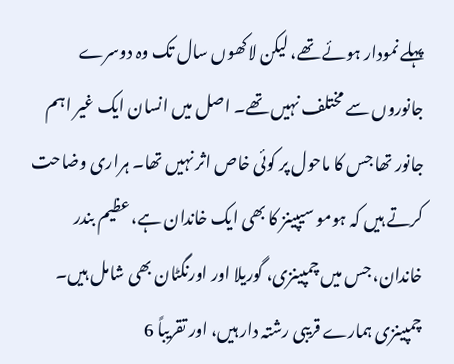پہلے نمودار ہوئے تھے، لیکن لاکھوں سال تک وہ دوسرے جانوروں سے مختلف نہیں تھے۔ اصل میں انسان ایک غیر اہم جانور تھا جس کا ماحول پر کوئی خاص اثر نہیں تھا۔ ہراری وضاحت کرتے ہیں کہ ہومو سیپینز کا بھی ایک خاندان ہے، عظیم بندر خاندان، جس میں چمپینزی، گوریلا اور اورنگٹان بھی شامل ہیں۔ چمپینزی ہمارے قریبی رشتہ دار ہیں، اور تقریباً 6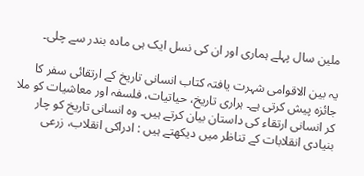ملین سال پہلے ہماری اور ان کی نسل ایک ہی مادہ بندر سے چلی۔

یہ بین الاقوامی شہرت یافتہ کتاب انسانی تاریخ کے ارتقائی سفر کا جائزہ پیش کرتی ہے۔ ہراری تاریخ، حیاتیات، فلسفہ اور معاشیات کو ملا کر انسانی ارتقاء کی داستان بیان کرتے ہیں۔ وہ انسانی تاریخ کو چار بنیادی انقلابات کے تناظر میں دیکھتے ہیں : ادراکی انقلاب، زرعی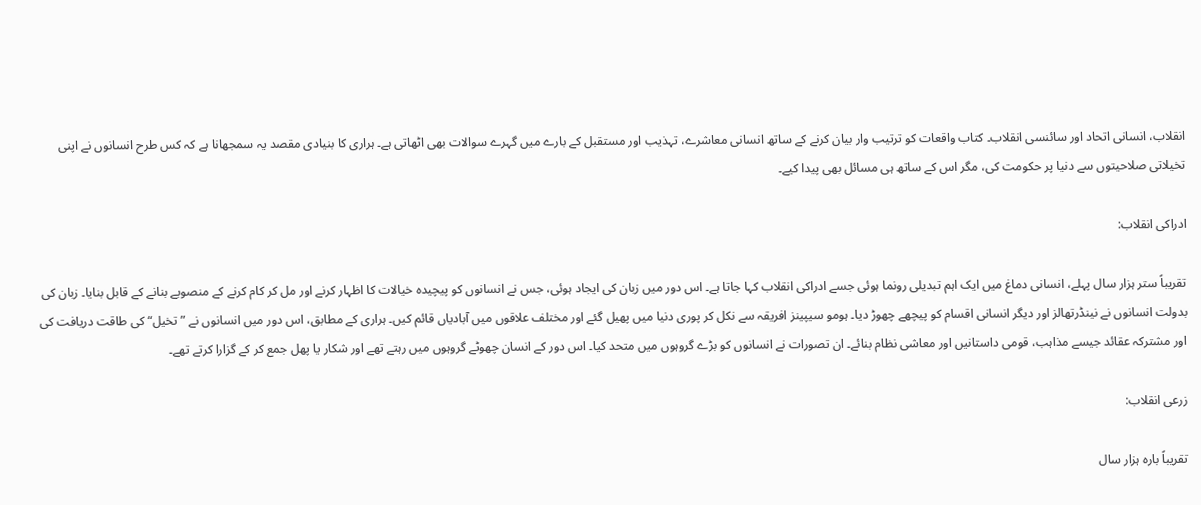انقلاب، انسانی اتحاد اور سائنسی انقلاب۔ کتاب واقعات کو ترتیب وار بیان کرنے کے ساتھ انسانی معاشرے، تہذیب اور مستقبل کے بارے میں گہرے سوالات بھی اٹھاتی ہے۔ ہراری کا بنیادی مقصد یہ سمجھانا ہے کہ کس طرح انسانوں نے اپنی تخیلاتی صلاحیتوں سے دنیا پر حکومت کی، مگر اس کے ساتھ ہی مسائل بھی پیدا کیے۔

ادراکی انقلاب:

تقریباً ستر ہزار سال پہلے، انسانی دماغ میں ایک اہم تبدیلی رونما ہوئی جسے ادراکی انقلاب کہا جاتا ہے۔ اس دور میں زبان کی ایجاد ہوئی، جس نے انسانوں کو پیچیدہ خیالات کا اظہار کرنے اور مل کر کام کرنے کے منصوبے بنانے کے قابل بنایا۔ زبان کی بدولت انسانوں نے نینڈرتھالز اور دیگر انسانی اقسام کو پیچھے چھوڑ دیا۔ ہومو سیپینز افریقہ سے نکل کر پوری دنیا میں پھیل گئے اور مختلف علاقوں میں آبادیاں قائم کیں۔ ہراری کے مطابق، اس دور میں انسانوں نے ”تخیل“ کی طاقت دریافت کی اور مشترکہ عقائد جیسے مذاہب، قومی داستانیں اور معاشی نظام بنائے۔ ان تصورات نے انسانوں کو بڑے گروہوں میں متحد کیا۔ اس دور کے انسان چھوٹے گروہوں میں رہتے تھے اور شکار یا پھل جمع کر کے گزارا کرتے تھے۔

زرعی انقلاب:

تقریباً بارہ ہزار سال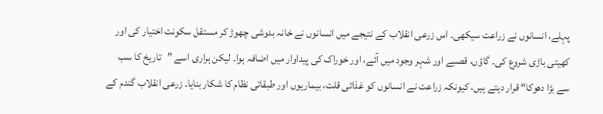پہلے، انسانوں نے زراعت سیکھی۔ اس زرعی انقلاب کے نتیجے میں انسانوں نے خانہ بدوشی چھوڑ کر مستقل سکونت اختیار کی اور کھیتی باڑی شروع کی۔ گاؤں، قصبے اور شہر وجود میں آئے، اور خوراک کی پیداوار میں اضافہ ہوا۔ لیکن ہراری اسے ”تاریخ کا سب سے بڑا دھوکا“ قرار دیتے ہیں، کیونکہ زراعت نے انسانوں کو غذائی قلت، بیماریوں اور طبقاتی نظام کا شکار بنایا۔ زرعی انقلاب گندم کے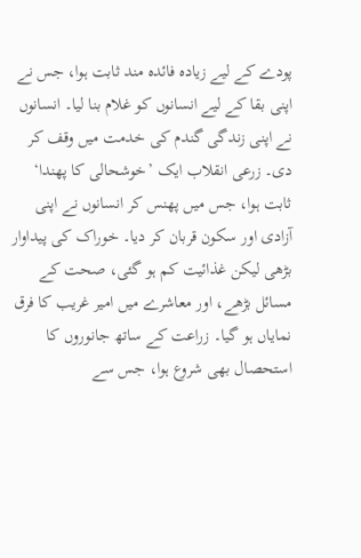پودے کے لیے زیادہ فائدہ مند ثابت ہوا، جس نے اپنی بقا کے لیے انسانوں کو غلام بنا لیا۔ انسانوں نے اپنی زندگی گندم کی خدمت میں وقف کر دی۔ زرعی انقلاب ایک ’خوشحالی کا پھندا‘ ثابت ہوا، جس میں پھنس کر انسانوں نے اپنی آزادی اور سکون قربان کر دیا۔ خوراک کی پیداوار بڑھی لیکن غذائیت کم ہو گئی، صحت کے مسائل بڑھے، اور معاشرے میں امیر غریب کا فرق نمایاں ہو گیا۔ زراعت کے ساتھ جانوروں کا استحصال بھی شروع ہوا، جس سے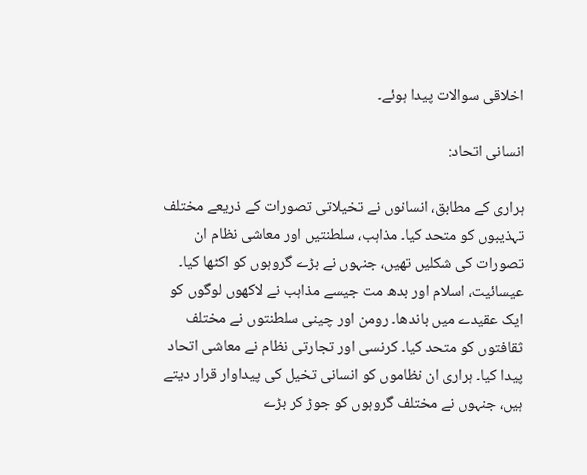اخلاقی سوالات پیدا ہوئے۔

انسانی اتحاد:

ہراری کے مطابق، انسانوں نے تخیلاتی تصورات کے ذریعے مختلف تہذیبوں کو متحد کیا۔ مذاہب، سلطنتیں اور معاشی نظام ان تصورات کی شکلیں تھیں، جنہوں نے بڑے گروہوں کو اکٹھا کیا۔ عیسائیت، اسلام اور بدھ مت جیسے مذاہب نے لاکھوں لوگوں کو ایک عقیدے میں باندھا۔ رومن اور چینی سلطنتوں نے مختلف ثقافتوں کو متحد کیا۔ کرنسی اور تجارتی نظام نے معاشی اتحاد پیدا کیا۔ ہراری ان نظاموں کو انسانی تخیل کی پیداوار قرار دیتے ہیں، جنہوں نے مختلف گروہوں کو جوڑ کر بڑے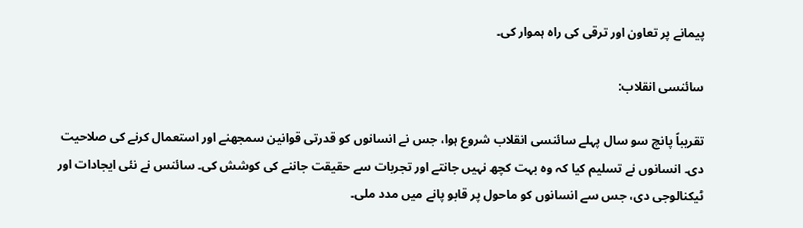پیمانے پر تعاون اور ترقی کی راہ ہموار کی۔

سائنسی انقلاب:

تقریباً پانچ سو سال پہلے سائنسی انقلاب شروع ہوا، جس نے انسانوں کو قدرتی قوانین سمجھنے اور استعمال کرنے کی صلاحیت دی۔ انسانوں نے تسلیم کیا کہ وہ بہت کچھ نہیں جانتے اور تجربات سے حقیقت جاننے کی کوشش کی۔ سائنس نے نئی ایجادات اور ٹیکنالوجی دی، جس سے انسانوں کو ماحول پر قابو پانے میں مدد ملی۔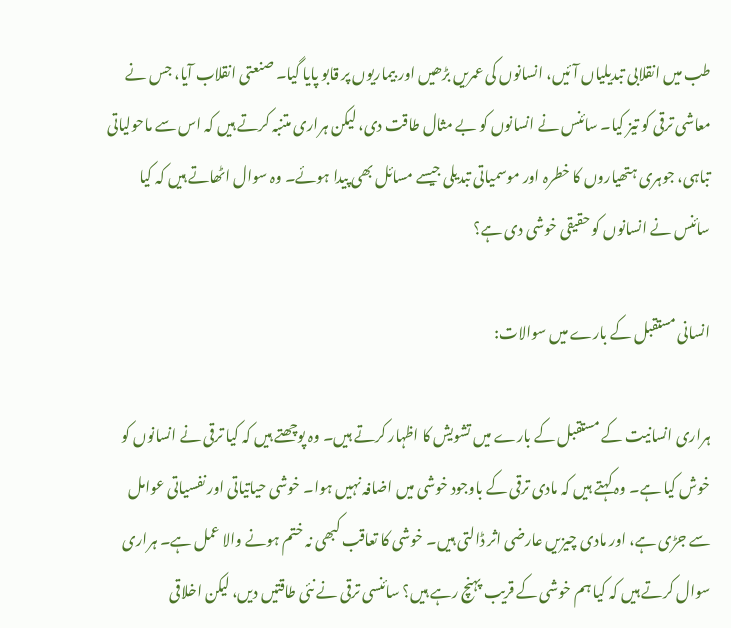طب میں انقلابی تبدیلیاں آئیں، انسانوں کی عمریں بڑھیں اور بیماریوں پر قابو پایا گیا۔ صنعتی انقلاب آیا، جس نے معاشی ترقی کو تیز کیا۔ سائنس نے انسانوں کو بے مثال طاقت دی، لیکن ہراری متنبہ کرتے ہیں کہ اس سے ماحولیاتی تباہی، جوہری ہتھیاروں کا خطرہ اور موسمیاتی تبدیلی جیسے مسائل بھی پیدا ہوئے۔ وہ سوال اٹھاتے ہیں کہ کیا سائنس نے انسانوں کو حقیقی خوشی دی ہے؟

انسانی مستقبل کے بارے میں سوالات:

ہراری انسانیت کے مستقبل کے بارے میں تشویش کا اظہار کرتے ہیں۔ وہ پوچھتے ہیں کہ کیا ترقی نے انسانوں کو خوش کیا ہے۔ وہ کہتے ہیں کہ مادی ترقی کے باوجود خوشی میں اضافہ نہیں ہوا۔ خوشی حیاتیاتی اور نفسیاتی عوامل سے جڑی ہے، اور مادی چیزیں عارضی اثر ڈالتی ہیں۔ خوشی کا تعاقب کبھی نہ ختم ہونے والا عمل ہے۔ ہراری سوال کرتے ہیں کہ کیا ہم خوشی کے قریب پہنچ رہے ہیں؟ سائنسی ترقی نے نئی طاقتیں دیں، لیکن اخلاقی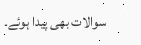سوالات بھی پیدا ہوئے۔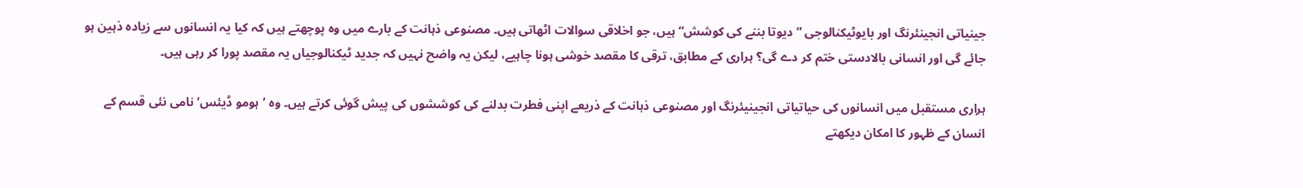جینیاتی انجینئرنگ اور بایوٹیکنالوجی ”دیوتا بننے کی کوشش“ ہیں، جو اخلاقی سوالات اٹھاتی ہیں۔ مصنوعی ذہانت کے بارے میں وہ پوچھتے ہیں کہ کیا یہ انسانوں سے زیادہ ذہین ہو جائے گی اور انسانی بالادستی ختم کر دے گی؟ ہراری کے مطابق، ترقی کا مقصد خوشی ہونا چاہیے، لیکن یہ واضح نہیں کہ جدید ٹیکنالوجیاں یہ مقصد پورا کر رہی ہیں۔

ہراری مستقبل میں انسانوں کی حیاتیاتی انجینیئرنگ اور مصنوعی ذہانت کے ذریعے اپنی فطرت بدلنے کی کوششوں کی پیش گوئی کرتے ہیں۔ وہ ’ہومو ڈیئس‘ نامی نئی قسم کے انسان کے ظہور کا امکان دیکھتے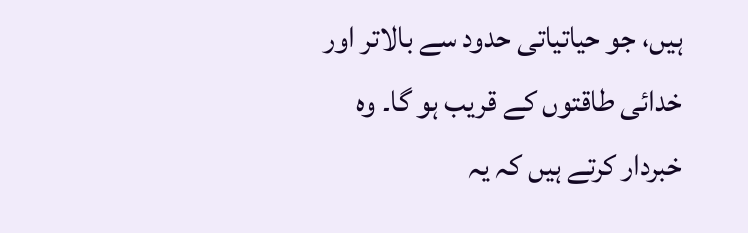ہیں، جو حیاتیاتی حدود سے بالاتر اور خدائی طاقتوں کے قریب ہو گا۔ وہ خبردار کرتے ہیں کہ یہ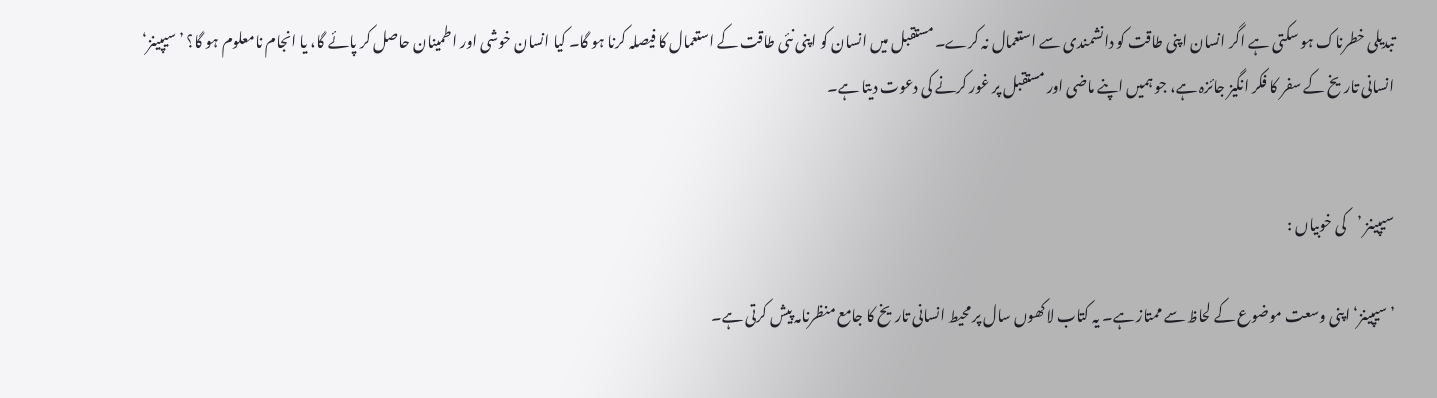تبدیلی خطرناک ہو سکتی ہے اگر انسان اپنی طاقت کو دانشمندی سے استعمال نہ کرے۔ مستقبل میں انسان کو اپنی نئی طاقت کے استعمال کا فیصلہ کرنا ہو گا۔ کیا انسان خوشی اور اطمینان حاصل کر پائے گا، یا انجام نامعلوم ہو گا؟ ’سیپینز‘ انسانی تاریخ کے سفر کا فکر انگیز جائزہ ہے، جو ہمیں اپنے ماضی اور مستقبل پر غور کرنے کی دعوت دیتا ہے۔


سیپینز ’کی خوبیاں :

’سیپینز‘ اپنی وسعت موضوع کے لحاظ سے ممتاز ہے۔ یہ کتاب لاکھوں سال پر محیط انسانی تاریخ کا جامع منظرنامہ پیش کرتی ہے۔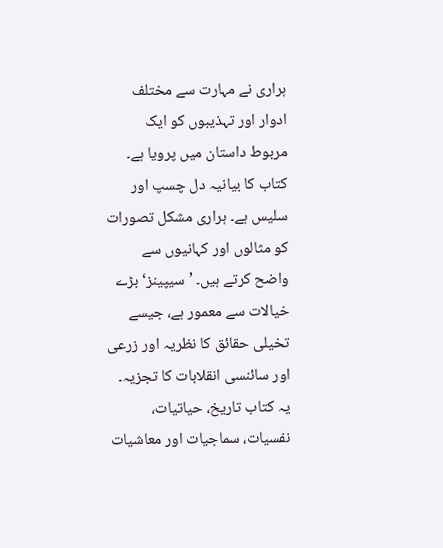ہراری نے مہارت سے مختلف ادوار اور تہذیبوں کو ایک مربوط داستان میں پرویا ہے۔ کتاب کا بیانیہ دل چسپ اور سلیس ہے۔ ہراری مشکل تصورات کو مثالوں اور کہانیوں سے واضح کرتے ہیں۔ ’سیپینز‘ بڑے خیالات سے معمور ہے، جیسے تخیلی حقائق کا نظریہ اور زرعی اور سائنسی انقلابات کا تجزیہ۔ یہ کتاب تاریخ، حیاتیات، نفسیات، سماجیات اور معاشیات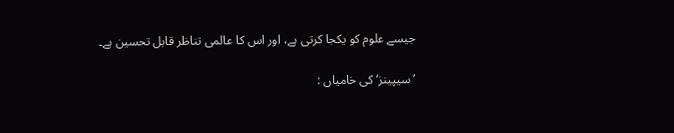جیسے علوم کو یکجا کرتی ہے، اور اس کا عالمی تناظر قابل تحسین ہے۔

’سیپینز‘ کی خامیاں :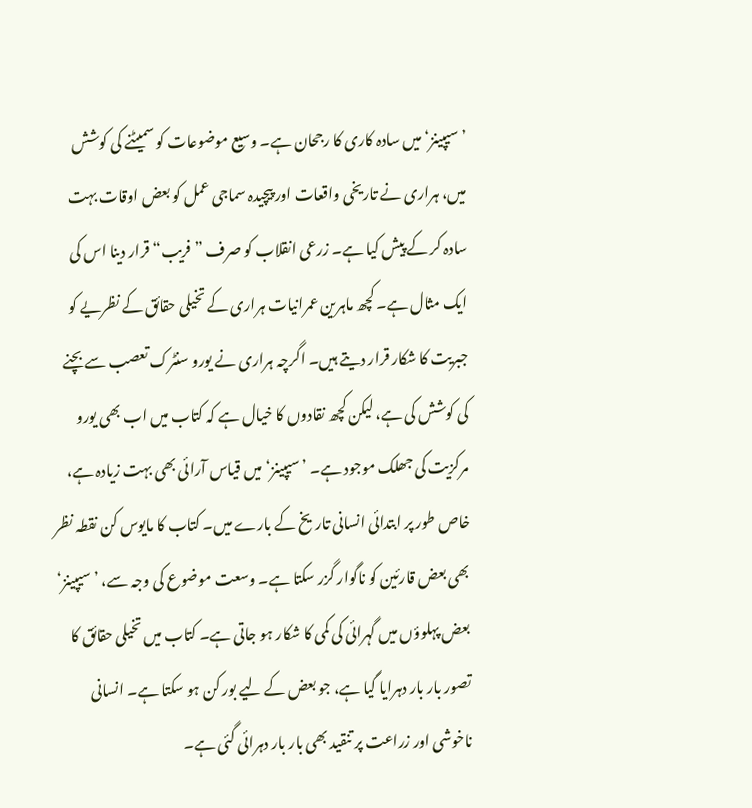’سیپینز‘ میں سادہ کاری کا رجحان ہے۔ وسیع موضوعات کو سمیٹنے کی کوشش میں، ہراری نے تاریخی واقعات اور پیچیدہ سماجی عمل کو بعض اوقات بہت سادہ کر کے پیش کیا ہے۔ زرعی انقلاب کو صرف ”فریب“ قرار دینا اس کی ایک مثال ہے۔ کچھ ماہرین عمرانیات ہراری کے تخیلی حقائق کے نظریے کو جبریت کا شکار قرار دیتے ہیں۔ اگرچہ ہراری نے یورو سنٹرک تعصب سے بچنے کی کوشش کی ہے، لیکن کچھ نقادوں کا خیال ہے کہ کتاب میں اب بھی یورو مرکزیت کی جھلک موجود ہے۔ ’سیپینز‘ میں قیاس آرائی بھی بہت زیادہ ہے، خاص طور پر ابتدائی انسانی تاریخ کے بارے میں۔ کتاب کا مایوس کن نقطہ نظر بھی بعض قارئین کو ناگوار گزر سکتا ہے۔ وسعت موضوع کی وجہ سے، ’سیپینز‘ بعض پہلوؤں میں گہرائی کی کمی کا شکار ہو جاتی ہے۔ کتاب میں تخیلی حقائق کا تصور بار بار دہرایا گیا ہے، جو بعض کے لیے بور کن ہو سکتا ہے۔ انسانی ناخوشی اور زراعت پر تنقید بھی بار بار دہرائی گئی ہے۔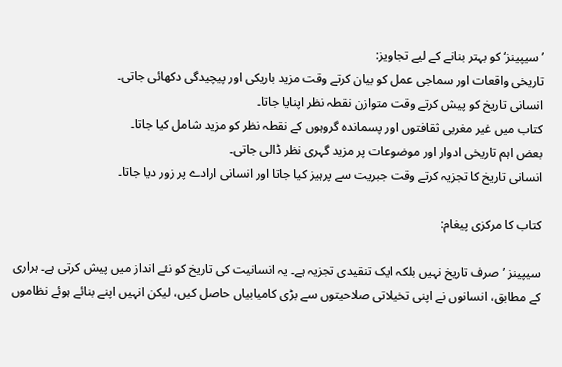’سیپینز‘ کو بہتر بنانے کے لیے تجاویز:
تاریخی واقعات اور سماجی عمل کو بیان کرتے وقت مزید باریکی اور پیچیدگی دکھائی جاتی۔
انسانی تاریخ کو پیش کرتے وقت متوازن نقطہ نظر اپنایا جاتا۔
کتاب میں غیر مغربی ثقافتوں اور پسماندہ گروہوں کے نقطہ نظر کو مزید شامل کیا جاتا۔
بعض اہم تاریخی ادوار اور موضوعات پر مزید گہری نظر ڈالی جاتی۔
انسانی تاریخ کا تجزیہ کرتے وقت جبریت سے پرہیز کیا جاتا اور انسانی ارادے پر زور دیا جاتا۔

کتاب کا مرکزی پیغام:

سیپینز ’صرف تاریخ نہیں بلکہ ایک تنقیدی تجزیہ ہے۔ یہ انسانیت کی تاریخ کو نئے انداز میں پیش کرتی ہے۔ ہراری کے مطابق، انسانوں نے اپنی تخیلاتی صلاحیتوں سے بڑی کامیابیاں حاصل کیں، لیکن انہیں اپنے بنائے ہوئے نظاموں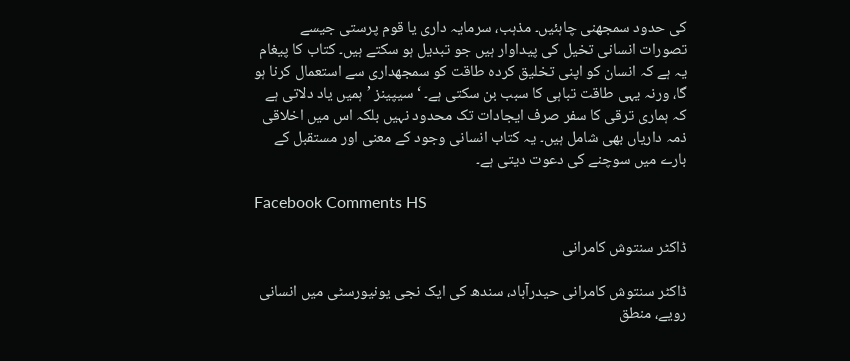کی حدود سمجھنی چاہئیں۔ مذہب، سرمایہ داری یا قوم پرستی جیسے تصورات انسانی تخیل کی پیداوار ہیں جو تبدیل ہو سکتے ہیں۔ کتاب کا پیغام یہ ہے کہ انسان کو اپنی تخلیق کردہ طاقت کو سمجھداری سے استعمال کرنا ہو گا، ورنہ یہی طاقت تباہی کا سبب بن سکتی ہے۔ ‘ سیپینز ’ہمیں یاد دلاتی ہے کہ ہماری ترقی کا سفر صرف ایجادات تک محدود نہیں بلکہ اس میں اخلاقی ذمہ داریاں بھی شامل ہیں۔ یہ کتاب انسانی وجود کے معنی اور مستقبل کے بارے میں سوچنے کی دعوت دیتی ہے۔

Facebook Comments HS

ڈاکٹر سنتوش کامرانی

ڈاکٹر سنتوش کامرانی حیدرآباد، سندھ کی ایک نجی یونیورسٹی میں انسانی رویے، منطق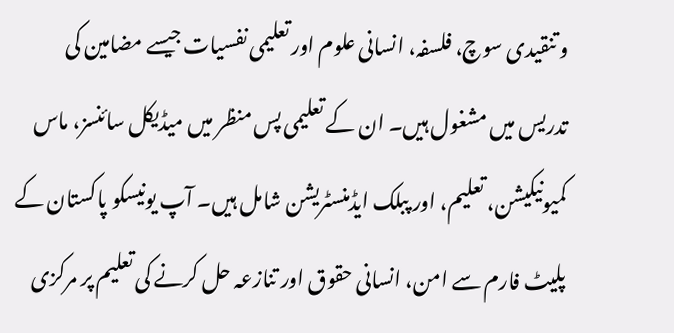و تنقیدی سوچ، فلسفہ، انسانی علوم اور تعلیمی نفسیات جیسے مضامین کی تدریس میں مشغول ہیں۔ ان کے تعلیمی پس منظر میں میڈیکل سائنسز، ماس کمیونیکیشن، تعلیم، اور پبلک ایڈمنسٹریشن شامل ہیں۔ آپ یونیسکو پاکستان کے پلیٹ فارم سے امن، انسانی حقوق اور تنازعہ حل کرنے کی تعلیم پر مرکزی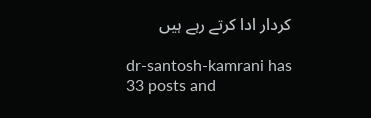کردار ادا کرتے رہے ہیں

dr-santosh-kamrani has 33 posts and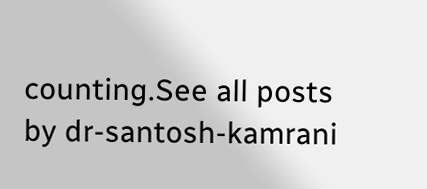counting.See all posts by dr-santosh-kamrani